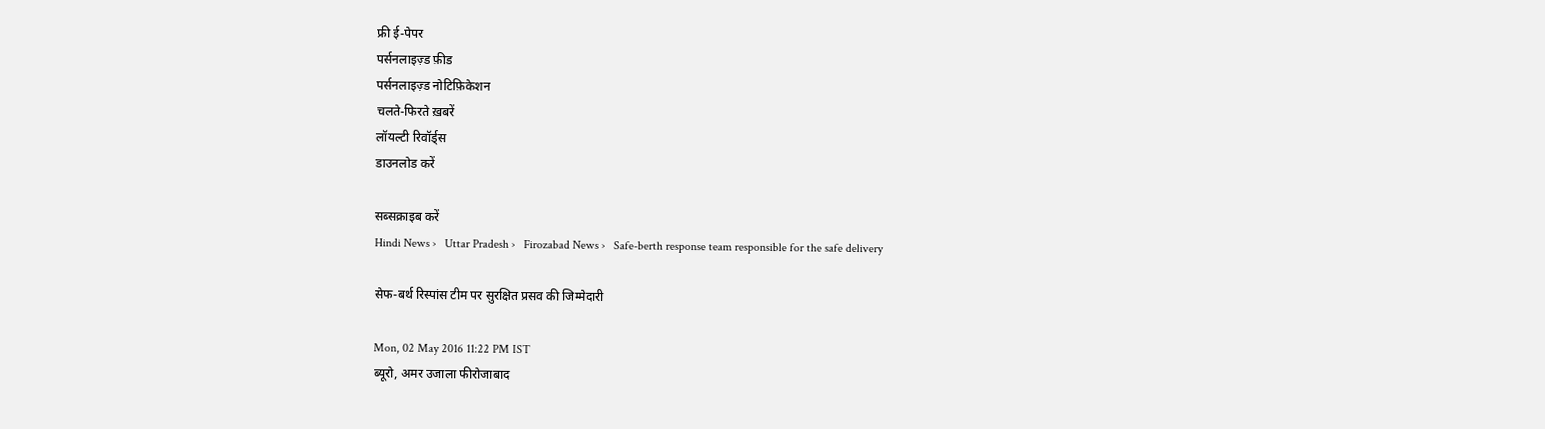फ्री ई-पेपर
पर्सनलाइज़्ड फ़ीड
पर्सनलाइज़्ड नोटिफ़िकेशन
चलते-फिरते ख़बरें
लॉयल्टी रिवॉर्ड्स
डाउनलोड करें

सब्सक्राइब करें
Hindi News ›   Uttar Pradesh ›   Firozabad News ›   Safe-berth response team responsible for the safe delivery

सेफ-बर्थ रिस्पांस टीम पर सुरक्षित प्रसव की जिम्मेदारी

Mon, 02 May 2016 11:22 PM IST
ब्यूरो, अमर उजाला फीरोजाबाद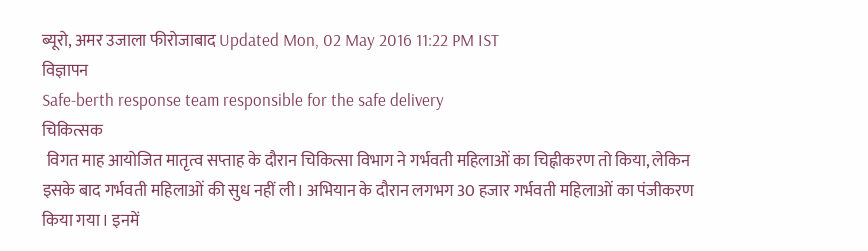ब्यूरो, अमर उजाला फीरोजाबाद Updated Mon, 02 May 2016 11:22 PM IST
विज्ञापन
Safe-berth response team responsible for the safe delivery
चिकित्सक
 विगत माह आयोजित मातृत्व सप्ताह के दौरान चिकित्सा विभाग ने गर्भवती महिलाओं का चिह्नीकरण तो किया, लेकिन इसके बाद गर्भवती महिलाओं की सुध नहीं ली। अभियान के दौरान लगभग 30 हजार गर्भवती महिलाओं का पंजीकरण किया गया। इनमें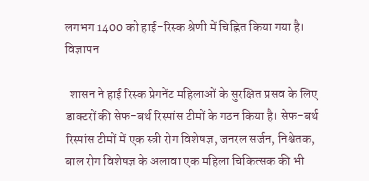लगभग 1400 को हाई-रिस्क श्रेणी में चिह्नित किया गया है।
विज्ञापन

  शासन ने हाई रिस्क प्रेगनेंट महिलाओं के सुरक्षित प्रसव के लिए डाक्टरों की सेफ-बर्थ रिस्पांस टीमों के गठन किया है। सेफ-बर्थ रिस्पांस टीमों में एक स्त्री रोग विशेषज्ञ, जनरल सर्जन, निश्चेतक, बाल रोग विशेषज्ञ के अलावा एक महिला चिकित्सक की भी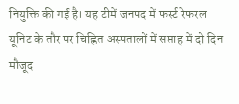नियुक्ति की गई है। यह टीमें जनपद में फर्स्ट रेफरल यूनिट के तौर पर चिह्नित अस्पतालों में सप्ताह में दो दिन मौजूद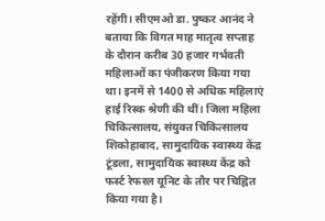रहेंगी। सीएमओ डा. पुष्कर आनंद ने बताया कि विगत माह मातृत्व सप्ताह के दौरान करीब 30 हजार गर्भवती महिलाओं का पंजीकरण किया गया था। इनमें से 1400 से अधिक महिलाएं हाई रिस्क श्रेणी की थीं। जिला महिला चिकित्सालय, संयुक्त चिकित्सालय शिकोहाबाद, सामुदायिक स्वास्थ्य केंद्र टूंडला, सामुदायिक स्वास्थ्य केंद्र को फर्स्ट रेफरल यूनिट के तौर पर चिह्नित किया गया है।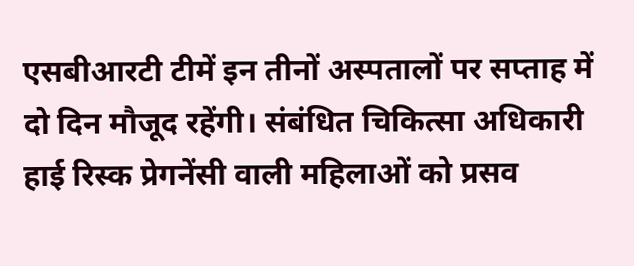एसबीआरटी टीमें इन तीनों अस्पतालों पर सप्ताह में दो दिन मौजूद रहेंगी। संबंधित चिकित्सा अधिकारी हाई रिस्क प्रेगनेंसी वाली महिलाओं को प्रसव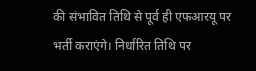की संभावित तिथि से पूर्व ही एफआरयू पर भर्ती कराएंगे। निर्धारित तिथि पर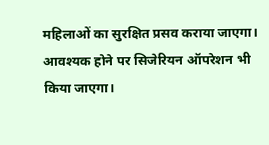महिलाओं का सुरक्षित प्रसव कराया जाएगा। आवश्यक होने पर सिजेरियन ऑपरेशन भी किया जाएगा।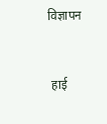विज्ञापन


 हाई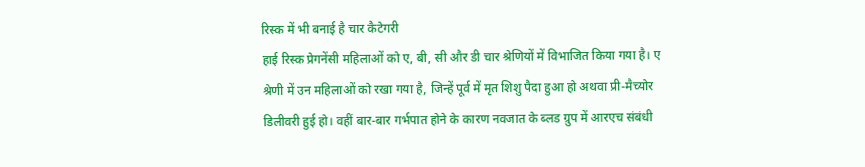रिस्क में भी बनाई है चार कैटेगरी
हाई रिस्क प्रेगनेंसी महिलाओं को ए, बी, सी और डी चार श्रेणियों में विभाजित किया गया है। ए श्रेणी में उन महिलाओं को रखा गया है, जिन्हें पूर्व में मृत शिशु पैदा हुआ हो अथवा प्री-मैच्योर डिलीवरी हुई हो। वहीं बार-बार गर्भपात होने के कारण नवजात के ब्लड ग्रुप में आरएच संबंधी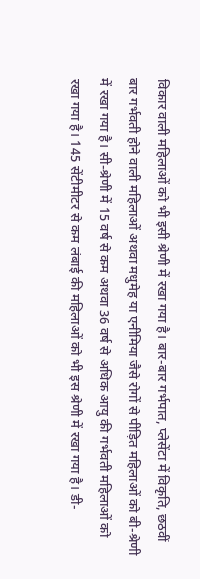विकार वाली महिलाओं को भी इसी श्रेणी में रखा गया है। बार-बार गर्भपात, प्लेसेंटा में विकृति, छठवीं बार गर्भवती होने वाली महिलाओं अथवा मधुमेह या एनीमिया जैसे रोगों से पीड़ित महिलाओं को बी-श्रेणी में रखा गया है। सी-श्रेणी में 15 वर्ष से कम अथवा 36 वर्ष से अधिक आयु की गर्भवती महिलाओं को रखा गया है। 145 सेंटीमीटर से कम लंबाई की महिलाओं को भी इस श्रेणी में रखा गया है। डी-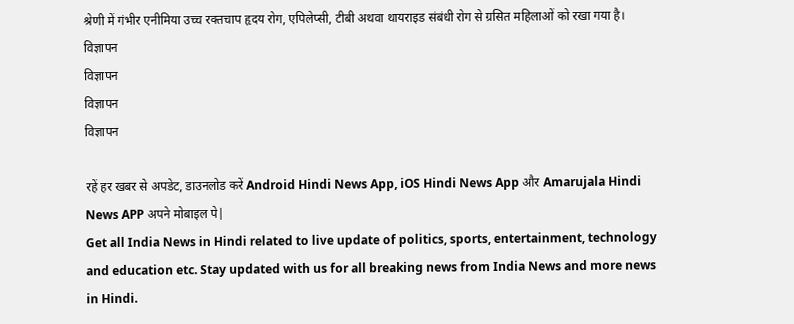श्रेणी में गंभीर एनीमिया उच्च रक्तचाप हृदय रोग, एपिलेप्सी, टीबी अथवा थायराइड संबंधी रोग से ग्रसित महिलाओं को रखा गया है।
विज्ञापन
विज्ञापन
विज्ञापन
विज्ञापन

रहें हर खबर से अपडेट, डाउनलोड करें Android Hindi News App, iOS Hindi News App और Amarujala Hindi News APP अपने मोबाइल पे|
Get all India News in Hindi related to live update of politics, sports, entertainment, technology and education etc. Stay updated with us for all breaking news from India News and more news in Hindi.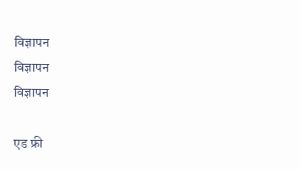विज्ञापन
विज्ञापन
विज्ञापन

एड फ्री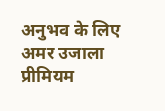अनुभव के लिए अमर उजाला प्रीमियम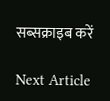सब्सक्राइब करें

Next Article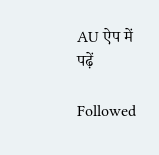AU ऐप में पढ़ें

Followed